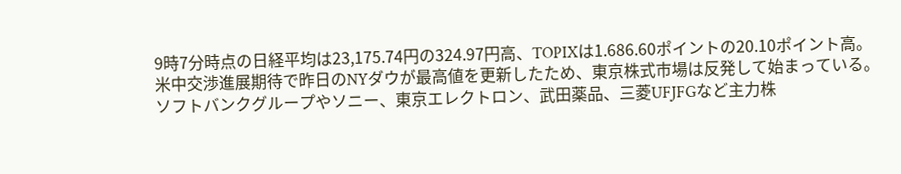9時7分時点の日経平均は23,175.74円の324.97円高、TOPIXは1.686.60ポイントの20.10ポイント高。
米中交渉進展期待で昨日のNYダウが最高値を更新したため、東京株式市場は反発して始まっている。
ソフトバンクグループやソニー、東京エレクトロン、武田薬品、三菱UFJFGなど主力株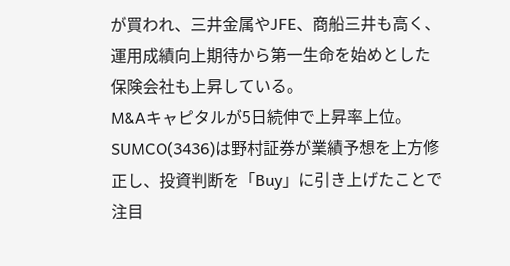が買われ、三井金属やJFE、商船三井も高く、運用成績向上期待から第一生命を始めとした保険会社も上昇している。
M&Aキャピタルが5日続伸で上昇率上位。
SUMCO(3436)は野村証券が業績予想を上方修正し、投資判断を「Buy」に引き上げたことで注目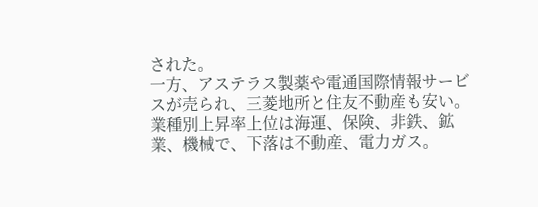された。
一方、アステラス製薬や電通国際情報サービスが売られ、三菱地所と住友不動産も安い。
業種別上昇率上位は海運、保険、非鉄、鉱業、機械で、下落は不動産、電力ガス。